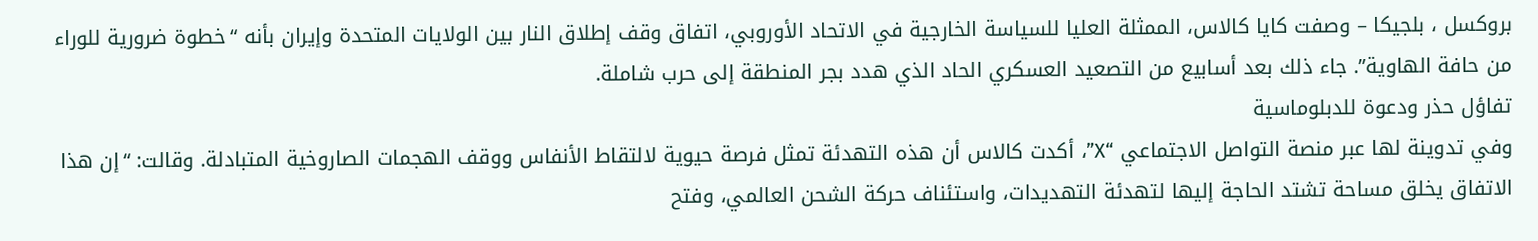بروكسل ، بلجيكا – وصفت كايا كالاس، الممثلة العليا للسياسة الخارجية في الاتحاد الأوروبي، اتفاق وقف إطلاق النار بين الولايات المتحدة وإيران بأنه “خطوة ضرورية للوراء من حافة الهاوية”. جاء ذلك بعد أسابيع من التصعيد العسكري الحاد الذي هدد بجر المنطقة إلى حرب شاملة.
تفاؤل حذر ودعوة للدبلوماسية
وفي تدوينة لها عبر منصة التواصل الاجتماعي “X”، أكدت كالاس أن هذه التهدئة تمثل فرصة حيوية لالتقاط الأنفاس ووقف الهجمات الصاروخية المتبادلة. وقالت: “إن هذا الاتفاق يخلق مساحة تشتد الحاجة إليها لتهدئة التهديدات، واستئناف حركة الشحن العالمي، وفتح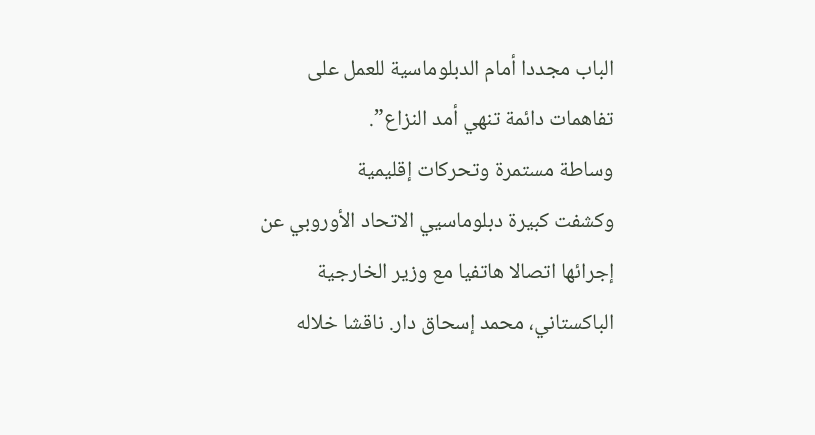الباب مجددا أمام الدبلوماسية للعمل على تفاهمات دائمة تنهي أمد النزاع”.
وساطة مستمرة وتحركات إقليمية
وكشفت كبيرة دبلوماسيي الاتحاد الأوروبي عن إجرائها اتصالا هاتفيا مع وزير الخارجية الباكستاني، محمد إسحاق دار. ناقشا خلاله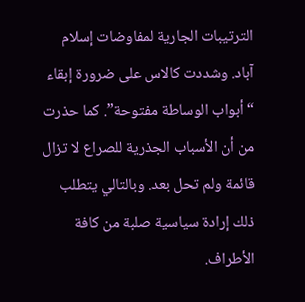الترتيبات الجارية لمفاوضات إسلام آباد. وشددت كالاس على ضرورة إبقاء “أبواب الوساطة مفتوحة”. كما حذرت من أن الأسباب الجذرية للصراع لا تزال قائمة ولم تحل بعد. وبالتالي يتطلب ذلك إرادة سياسية صلبة من كافة الأطراف.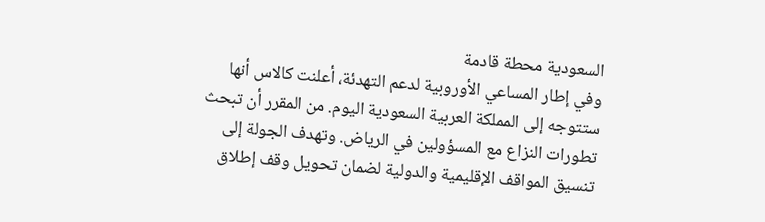السعودية محطة قادمة
وفي إطار المساعي الأوروبية لدعم التهدئة، أعلنت كالاس أنها ستتوجه إلى المملكة العربية السعودية اليوم. من المقرر أن تبحث تطورات النزاع مع المسؤولين في الرياض. وتهدف الجولة إلى تنسيق المواقف الإقليمية والدولية لضمان تحويل وقف إطلاق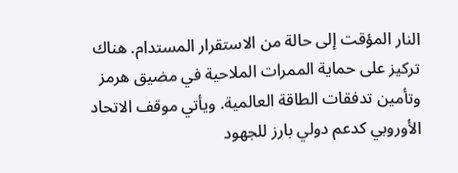النار المؤقت إلى حالة من الاستقرار المستدام. هناك تركيز على حماية الممرات الملاحية في مضيق هرمز وتأمين تدفقات الطاقة العالمية. ويأتي موقف الاتحاد الأوروبي كدعم دولي بارز للجهود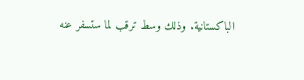الباكستانية. وذلك وسط ترقب لما ستسفر عنه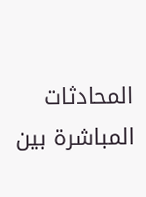المحادثات المباشرة بين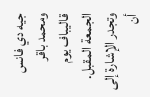جيه دي فانس ومحمد باقر قاليباف يوم الجمعة المقبل. وتجدر الإشارة إلى أن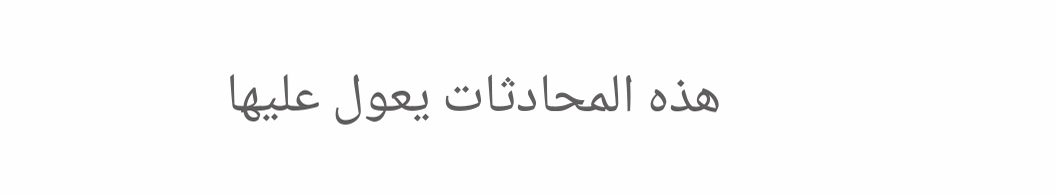هذه المحادثات يعول عليها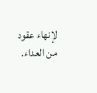لإنهاء عقود من العداء.